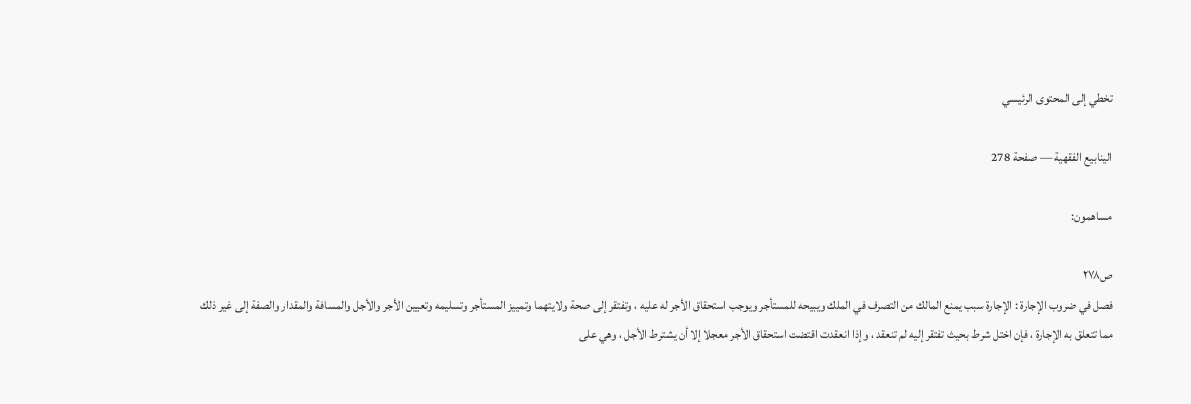تخطي إلى المحتوى الرئيسي

الينابيع الفقهية — صفحة 278

مساهمون:

ص٢٧٨
فصل في ضروب الإجارة : الإجارة سبب يمنع المالك من التصرف في الملك ويبيحه للمستأجر ويوجب استحقاق الأجر له عليه ، وتفتقر إلى صحة ولايتهما وتمييز المستأجر وتسليمه وتعيين الأجر والأجل والمسافة والمقدار والصفة إلى غير ذلك مما تتعلق به الإجارة ، فإن اختل شرط بحيث تفتقر إليه لم تنعقد ، وإذا انعقدت اقتضت استحقاق الأجر معجلا إلا أن يشترط الأجل ، وهي على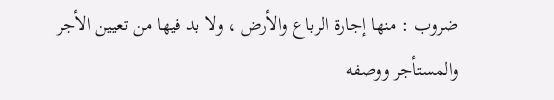ضروب : منها إجارة الرباع والأرض ، ولا بد فيها من تعيين الأجر والمستأجر ووصفه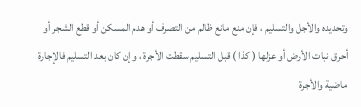وتحديده والأجل والتسليم ، فإن منع مانع ظالم من التصرف أو هدم المسكن أو قطع الشجر أو أحرق نبات الأرض أو عزلها ( كذا ) قبل التسليم سقطت الأجرة ، وإن كان بعد التسليم فالإجارة ماضية والأجرة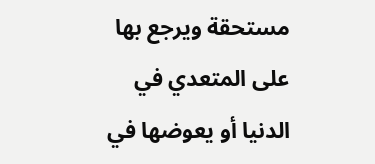مستحقة ويرجع بها على المتعدي في الدنيا أو يعوضها في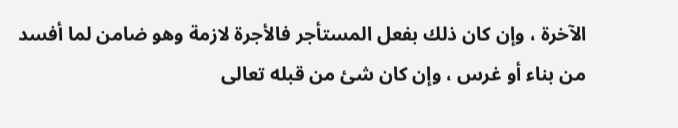الآخرة ، وإن كان ذلك بفعل المستأجر فالأجرة لازمة وهو ضامن لما أفسد من بناء أو غرس ، وإن كان شئ من قبله تعالى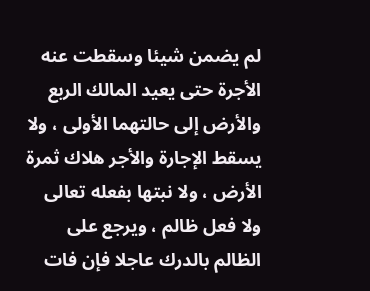لم يضمن شيئا وسقطت عنه الأجرة حتى يعيد المالك الربع والأرض إلى حالتهما الأولى ، ولا يسقط الإجارة والأجر هلاك ثمرة الأرض ، ولا نبتها بفعله تعالى ولا فعل ظالم ، ويرجع على الظالم بالدرك عاجلا فإن فات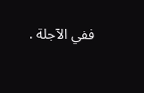ففي الآجلة .